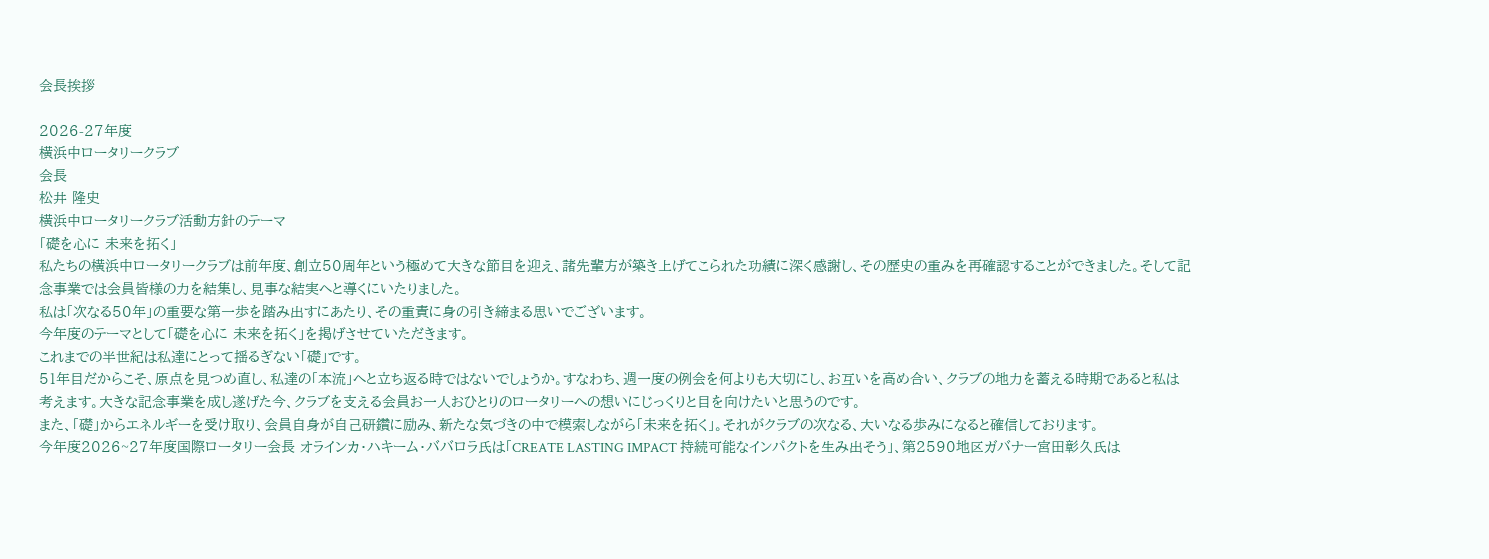会長挨拶

2026-27年度
横浜中ロータリークラブ
会長
松井 隆史
横浜中ロータリークラブ活動方針のテーマ
「礎を心に 未来を拓く」
私たちの横浜中ロータリークラブは前年度、創立50周年という極めて大きな節目を迎え、諸先輩方が築き上げてこられた功績に深く感謝し、その歴史の重みを再確認することができました。そして記念事業では会員皆様の力を結集し、見事な結実へと導くにいたりました。
私は「次なる50年」の重要な第一歩を踏み出すにあたり、その重責に身の引き締まる思いでございます。
今年度のテーマとして「礎を心に 未来を拓く」を掲げさせていただきます。
これまでの半世紀は私達にとって揺るぎない「礎」です。
51年目だからこそ、原点を見つめ直し、私達の「本流」へと立ち返る時ではないでしょうか。すなわち、週一度の例会を何よりも大切にし、お互いを高め合い、クラブの地力を蓄える時期であると私は考えます。大きな記念事業を成し遂げた今、クラブを支える会員お一人おひとりのロータリーへの想いにじっくりと目を向けたいと思うのです。
また、「礎」からエネルギーを受け取り、会員自身が自己研鑽に励み、新たな気づきの中で模索しながら「未来を拓く」。それがクラブの次なる、大いなる歩みになると確信しております。
今年度2026~27年度国際ロータリー会長 オラインカ・ハキーム・ババロラ氏は「CREATE LASTING IMPACT 持続可能なインパクトを生み出そう」、第2590地区ガバナー宮田彰久氏は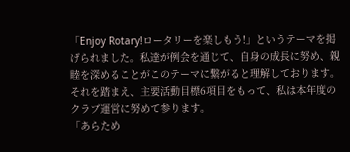「Enjoy Rotary!ロータリーを楽しもう!」というテーマを掲げられました。私達が例会を通じて、自身の成長に努め、親睦を深めることがこのテーマに繋がると理解しております。それを踏まえ、主要活動目標6項目をもって、私は本年度のクラブ運営に努めて参ります。
「あらため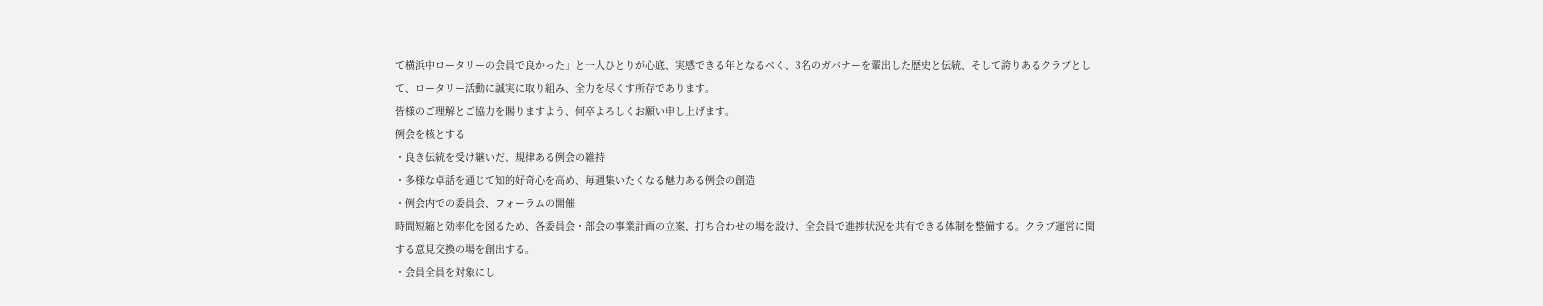て横浜中ロータリーの会員で良かった」と一人ひとりが心底、実感できる年となるべく、3名のガバナーを輩出した歴史と伝統、そして誇りあるクラブとして、ロータリー活動に誠実に取り組み、全力を尽くす所存であります。
皆様のご理解とご協力を賜りますよう、何卒よろしくお願い申し上げます。
例会を核とする
・良き伝統を受け継いだ、規律ある例会の維持
・多様な卓話を通じて知的好奇心を高め、毎週集いたくなる魅力ある例会の創造
・例会内での委員会、フォーラムの開催
時間短縮と効率化を図るため、各委員会・部会の事業計画の立案、打ち合わせの場を設け、全会員で進捗状況を共有できる体制を整備する。クラブ運営に関する意見交換の場を創出する。
・会員全員を対象にし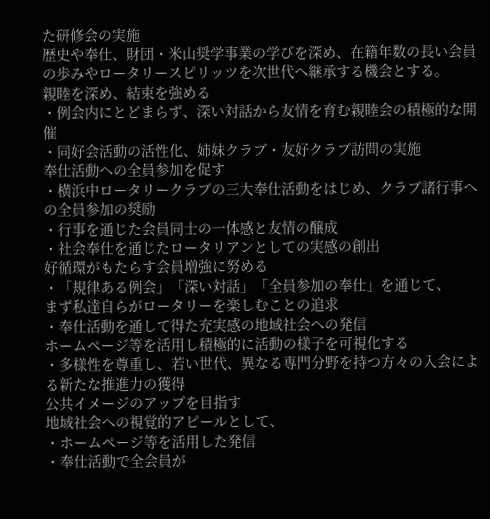た研修会の実施
歴史や奉仕、財団・米山奨学事業の学びを深め、在籍年数の長い会員の歩みやロータリースピリッツを次世代へ継承する機会とする。
親睦を深め、結束を強める
・例会内にとどまらず、深い対話から友情を育む親睦会の積極的な開催
・同好会活動の活性化、姉妹クラブ・友好クラブ訪問の実施
奉仕活動への全員参加を促す
・横浜中ロータリークラブの三大奉仕活動をはじめ、クラブ諸行事への全員参加の奨励
・行事を通じた会員同士の一体感と友情の醸成
・社会奉仕を通じたロータリアンとしての実感の創出
好循環がもたらす会員増強に努める
・「規律ある例会」「深い対話」「全員参加の奉仕」を通じて、
まず私達自らがロータリーを楽しむことの追求
・奉仕活動を通して得た充実感の地域社会への発信
ホームページ等を活用し積極的に活動の様子を可視化する
・多様性を尊重し、若い世代、異なる専門分野を持つ方々の入会による新たな推進力の獲得
公共イメージのアップを目指す
地域社会への視覚的アピールとして、
・ホームページ等を活用した発信
・奉仕活動で全会員が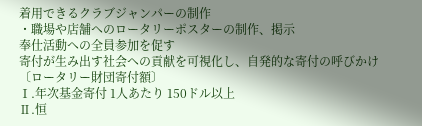着用できるクラブジャンパーの制作
・職場や店舗へのロータリーポスターの制作、掲示
奉仕活動への全員参加を促す
寄付が生み出す社会への貢献を可視化し、自発的な寄付の呼びかけ
〔ロータリー財団寄付額〕
Ⅰ.年次基金寄付 1人あたり 150ドル以上
Ⅱ.恒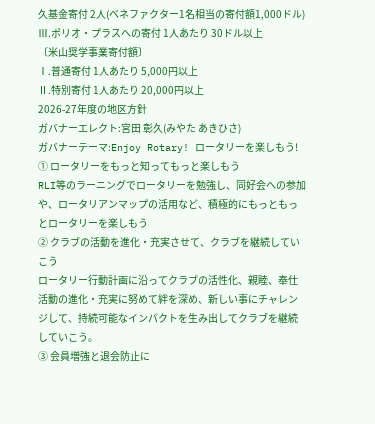久基金寄付 2人(ベネファクター1名相当の寄付額1,000ドル)
Ⅲ.ポリオ・プラスへの寄付 1人あたり 30ドル以上
〔米山奨学事業寄付額〕
Ⅰ.普通寄付 1人あたり 5,000円以上
Ⅱ.特別寄付 1人あたり 20,000円以上
2026-27年度の地区方針
ガバナーエレクト:宮田 彰久(みやた あきひさ)
ガバナーテーマ:Enjoy Rotary! ロータリーを楽しもう!
① ロータリーをもっと知ってもっと楽しもう
RLI等のラーニングでロータリーを勉強し、同好会への参加や、ロータリアンマップの活用など、積極的にもっともっとロータリーを楽しもう
② クラブの活動を進化・充実させて、クラブを継続していこう
ロータリー行動計画に沿ってクラブの活性化、親睦、奉仕活動の進化・充実に努めて絆を深め、新しい事にチャレンジして、持続可能なインパクトを生み出してクラブを継続していこう。
③ 会員増強と退会防止に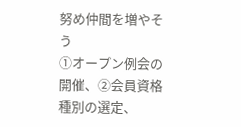努め仲間を増やそう
①オープン例会の開催、②会員資格種別の選定、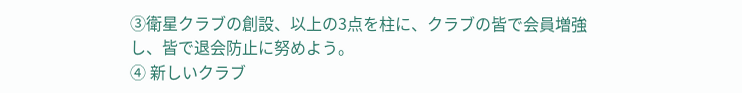③衛星クラブの創設、以上の3点を柱に、クラブの皆で会員増強し、皆で退会防止に努めよう。
④ 新しいクラブ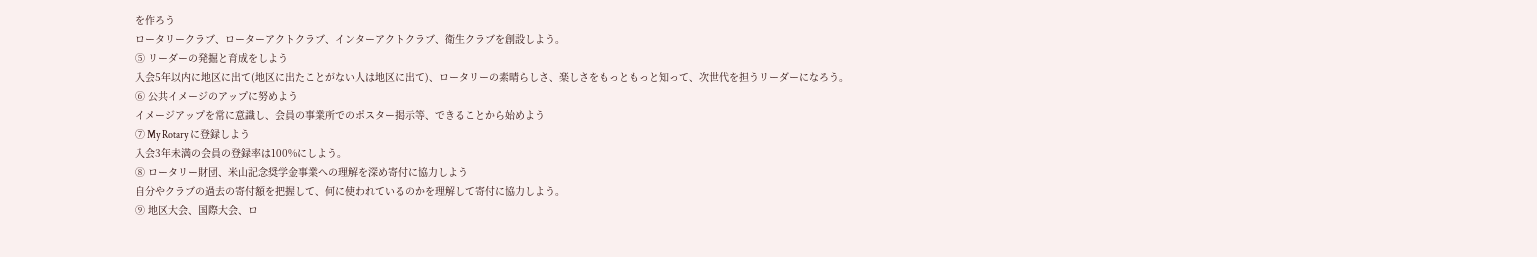を作ろう
ロータリークラブ、ローターアクトクラブ、インターアクトクラブ、衛生クラブを創設しよう。
⑤ リーダーの発掘と育成をしよう
入会5年以内に地区に出て(地区に出たことがない人は地区に出て)、ロータリーの素晴らしさ、楽しさをもっともっと知って、次世代を担うリーダーになろう。
⑥ 公共イメージのアップに努めよう
イメージアップを常に意識し、会員の事業所でのポスター掲示等、できることから始めよう
⑦ My Rotary に登録しよう
入会3年未満の会員の登録率は100%にしよう。
⑧ ロータリー財団、米山記念奨学金事業への理解を深め寄付に協力しよう
自分やクラブの過去の寄付額を把握して、何に使われているのかを理解して寄付に協力しよう。
⑨ 地区大会、国際大会、ロ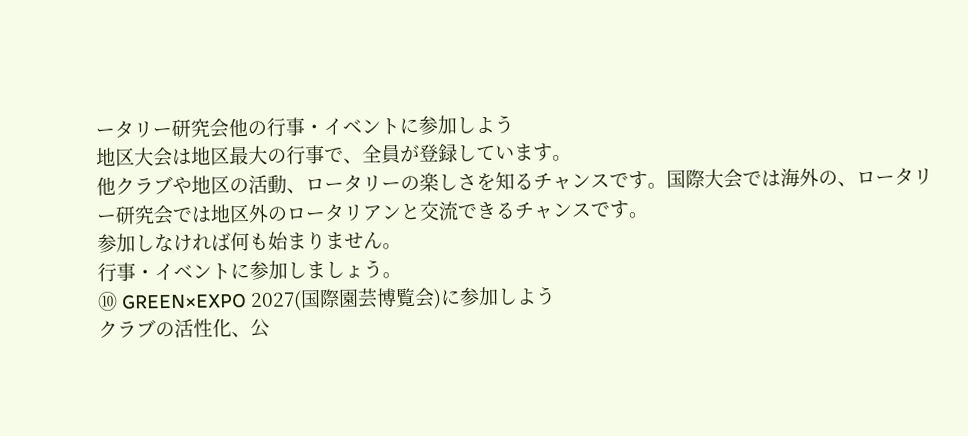ータリー研究会他の行事・イベントに参加しよう
地区大会は地区最大の行事で、全員が登録しています。
他クラブや地区の活動、ロータリーの楽しさを知るチャンスです。国際大会では海外の、ロータリー研究会では地区外のロータリアンと交流できるチャンスです。
参加しなければ何も始まりません。
行事・イベントに参加しましょう。
⑩ GREEN×EXPO 2027(国際園芸博覧会)に参加しよう
クラブの活性化、公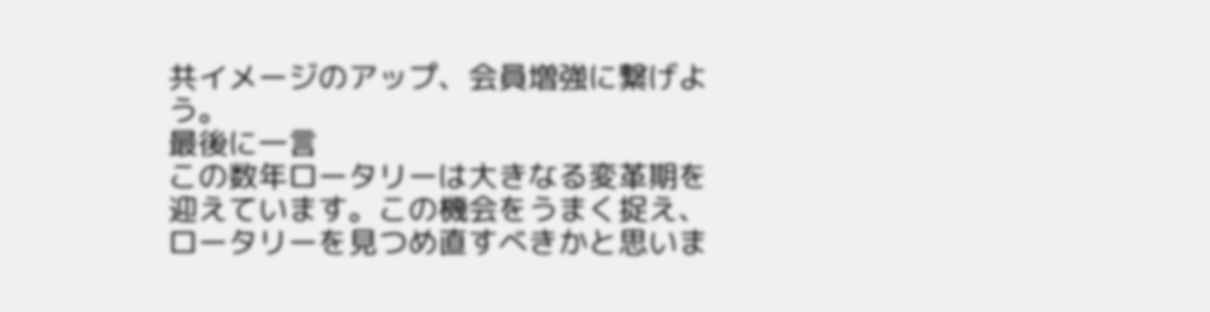共イメージのアップ、会員増強に繋げよう。
最後に一言
この数年ロータリーは大きなる変革期を迎えています。この機会をうまく捉え、ロータリーを見つめ直すべきかと思いま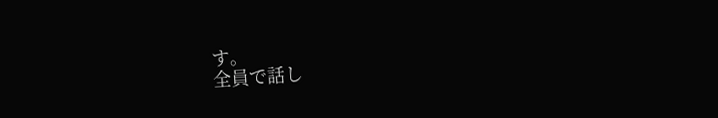す。
全員で話し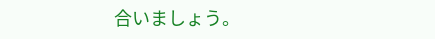合いましょう。